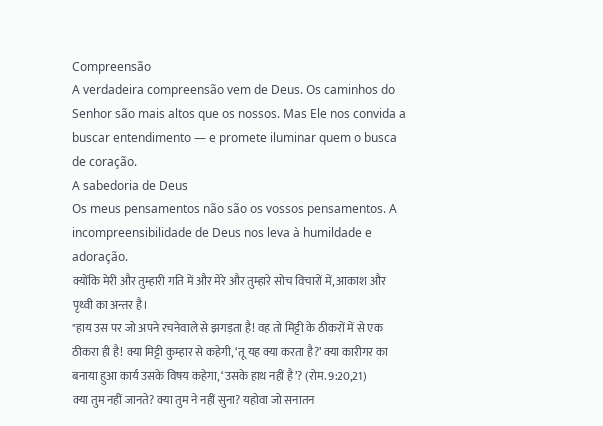Compreensão
A verdadeira compreensão vem de Deus. Os caminhos do Senhor são mais altos que os nossos. Mas Ele nos convida a buscar entendimento — e promete iluminar quem o busca de coração.
A sabedoria de Deus
Os meus pensamentos não são os vossos pensamentos. A incompreensibilidade de Deus nos leva à humildade e adoração.
क्योंकि मेरी और तुम्हारी गति में और मेरे और तुम्हारे सोच विचारों में, आकाश और पृथ्वी का अन्तर है।
"हाय उस पर जो अपने रचनेवाले से झगड़ता है! वह तो मिट्टी के ठीकरों में से एक ठीकरा ही है! क्या मिट्टी कुम्हार से कहेगी, ‘तू यह क्या करता है?’ क्या कारीगर का बनाया हुआ कार्य उसके विषय कहेगा, ‘उसके हाथ नहीं है’? (रोम. 9:20,21)
क्या तुम नहीं जानते? क्या तुम ने नहीं सुना? यहोवा जो सनातन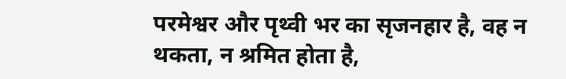परमेश्वर और पृथ्वी भर का सृजनहार है, वह न थकता, न श्रमित होता है,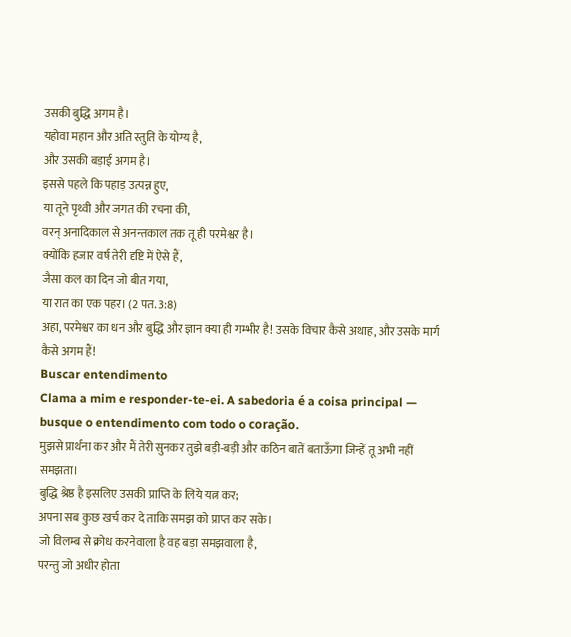उसकी बुद्धि अगम है।
यहोवा महान और अति स्तुति के योग्य है,
और उसकी बड़ाई अगम है।
इससे पहले कि पहाड़ उत्पन्न हुए,
या तूने पृथ्वी और जगत की रचना की,
वरन् अनादिकाल से अनन्तकाल तक तू ही परमेश्वर है।
क्योंकि हजार वर्ष तेरी दृष्टि में ऐसे हैं,
जैसा कल का दिन जो बीत गया,
या रात का एक पहर। (2 पत. 3:8)
अहा, परमेश्वर का धन और बुद्धि और ज्ञान क्या ही गम्भीर है! उसके विचार कैसे अथाह, और उसके मार्ग कैसे अगम हैं!
Buscar entendimento
Clama a mim e responder-te-ei. A sabedoria é a coisa principal — busque o entendimento com todo o coração.
मुझसे प्रार्थना कर और मैं तेरी सुनकर तुझे बड़ी-बड़ी और कठिन बातें बताऊँगा जिन्हें तू अभी नहीं समझता।
बुद्धि श्रेष्ठ है इसलिए उसकी प्राप्ति के लिये यत्न कर;
अपना सब कुछ खर्च कर दे ताकि समझ को प्राप्त कर सके।
जो विलम्ब से क्रोध करनेवाला है वह बड़ा समझवाला है,
परन्तु जो अधीर होता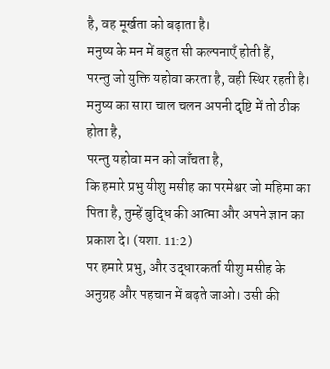है, वह मूर्खता को बढ़ाता है।
मनुष्य के मन में बहुत सी कल्पनाएँ होती हैं,
परन्तु जो युक्ति यहोवा करता है, वही स्थिर रहती है।
मनुष्य का सारा चाल चलन अपनी दृष्टि में तो ठीक होता है,
परन्तु यहोवा मन को जाँचता है,
कि हमारे प्रभु यीशु मसीह का परमेश्वर जो महिमा का पिता है, तुम्हें बुद्धि की आत्मा और अपने ज्ञान का प्रकाश दे। (यशा. 11:2)
पर हमारे प्रभु, और उद्धारकर्ता यीशु मसीह के अनुग्रह और पहचान में बढ़ते जाओ। उसी की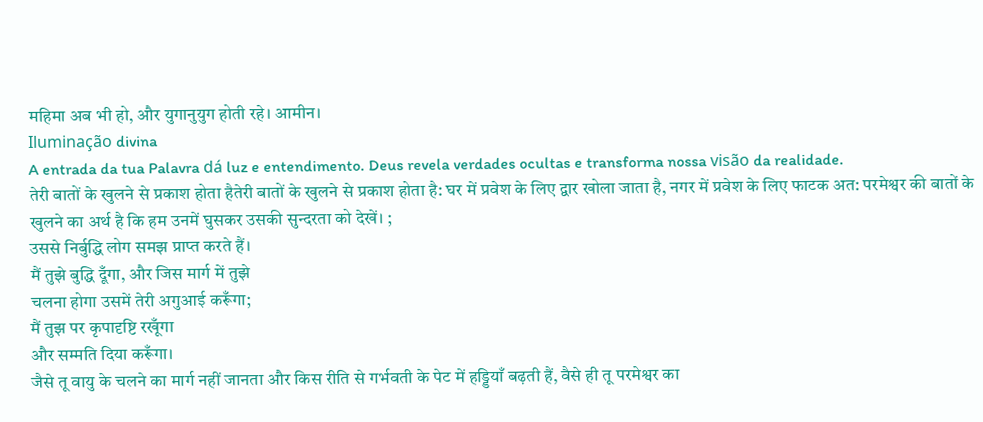महिमा अब भी हो, और युगानुयुग होती रहे। आमीन।
Iluminação divina
A entrada da tua Palavra dá luz e entendimento. Deus revela verdades ocultas e transforma nossa visão da realidade.
तेरी बातों के खुलने से प्रकाश होता हैतेरी बातों के खुलने से प्रकाश होता है: घर में प्रवेश के लिए द्वार खोला जाता है, नगर में प्रवेश के लिए फाटक अत: परमेश्वर की बातों के खुलने का अर्थ है कि हम उनमें घुसकर उसकी सुन्दरता को देखें। ;
उससे निर्बुद्धि लोग समझ प्राप्त करते हैं।
मैं तुझे बुद्धि दूँगा, और जिस मार्ग में तुझे
चलना होगा उसमें तेरी अगुआई करूँगा;
मैं तुझ पर कृपादृष्टि रखूँगा
और सम्मति दिया करूँगा।
जैसे तू वायु के चलने का मार्ग नहीं जानता और किस रीति से गर्भवती के पेट में हड्डियाँ बढ़ती हैं, वैसे ही तू परमेश्वर का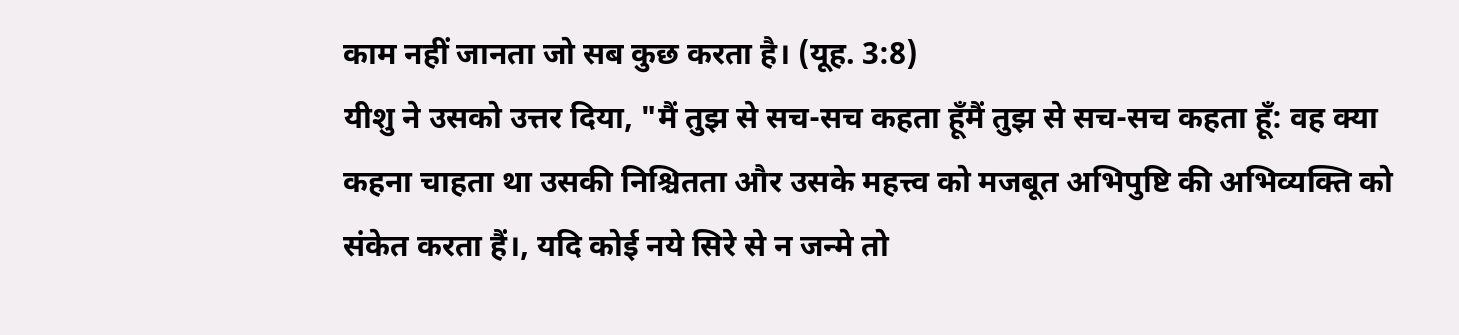काम नहीं जानता जो सब कुछ करता है। (यूह. 3:8)
यीशु ने उसको उत्तर दिया, "मैं तुझ से सच-सच कहता हूँमैं तुझ से सच-सच कहता हूँ: वह क्या कहना चाहता था उसकी निश्चितता और उसके महत्त्व को मजबूत अभिपुष्टि की अभिव्यक्ति को संकेत करता हैं।, यदि कोई नये सिरे से न जन्मे तो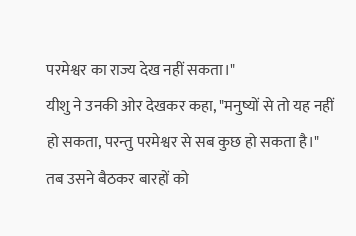परमेश्वर का राज्य देख नहीं सकता।"
यीशु ने उनकी ओर देखकर कहा, "मनुष्यों से तो यह नहीं हो सकता, परन्तु परमेश्वर से सब कुछ हो सकता है।"
तब उसने बैठकर बारहों को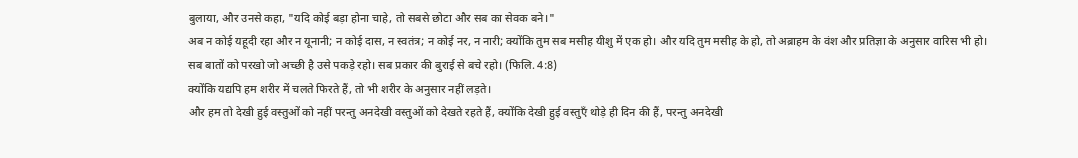बुलाया, और उनसे कहा, "यदि कोई बड़ा होना चाहे, तो सबसे छोटा और सब का सेवक बने।"
अब न कोई यहूदी रहा और न यूनानी; न कोई दास, न स्वतंत्र; न कोई नर, न नारी; क्योंकि तुम सब मसीह यीशु में एक हो। और यदि तुम मसीह के हो, तो अब्राहम के वंश और प्रतिज्ञा के अनुसार वारिस भी हो।
सब बातों को परखो जो अच्छी है उसे पकड़े रहो। सब प्रकार की बुराई से बचे रहो। (फिलि. 4:8)
क्योंकि यद्यपि हम शरीर में चलते फिरते हैं, तो भी शरीर के अनुसार नहीं लड़ते।
और हम तो देखी हुई वस्तुओं को नहीं परन्तु अनदेखी वस्तुओं को देखते रहते हैं, क्योंकि देखी हुई वस्तुएँ थोड़े ही दिन की हैं, परन्तु अनदेखी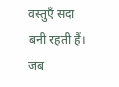वस्तुएँ सदा बनी रहती हैं।
जब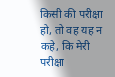किसी की परीक्षा हो, तो वह यह न कहे, कि मेरी परीक्षा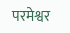परमेश्वर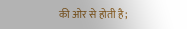की ओर से होती है;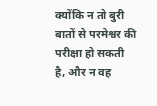क्योंकि न तो बुरी बातों से परमेश्वर की परीक्षा हो सकती है, और न वह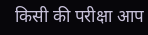किसी की परीक्षा आप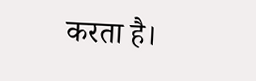करता है।